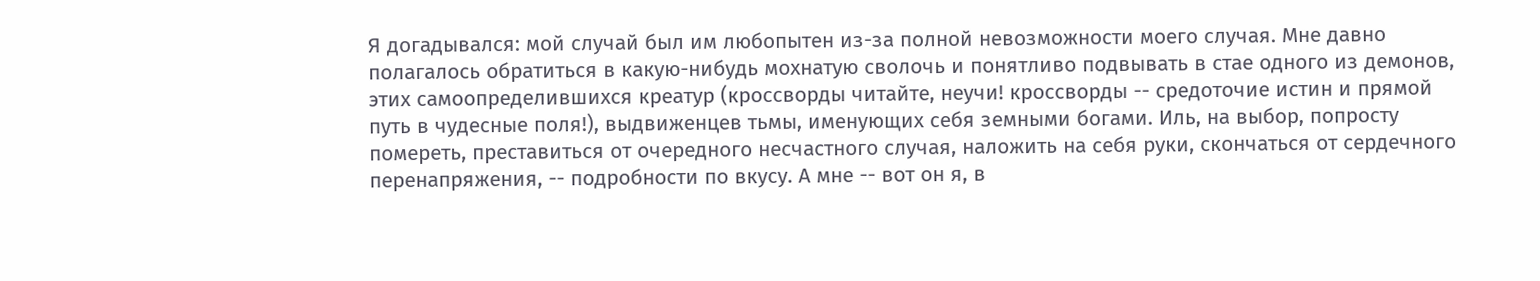Я догадывался: мой случай был им любопытен из-за полной невозможности моего случая. Мне давно полагалось обратиться в какую-нибудь мохнатую сволочь и понятливо подвывать в стае одного из демонов, этих самоопределившихся креатур (кроссворды читайте, неучи! кроссворды -- средоточие истин и прямой путь в чудесные поля!), выдвиженцев тьмы, именующих себя земными богами. Иль, на выбор, попросту помереть, преставиться от очередного несчастного случая, наложить на себя руки, скончаться от сердечного перенапряжения, -- подробности по вкусу. А мне -- вот он я, в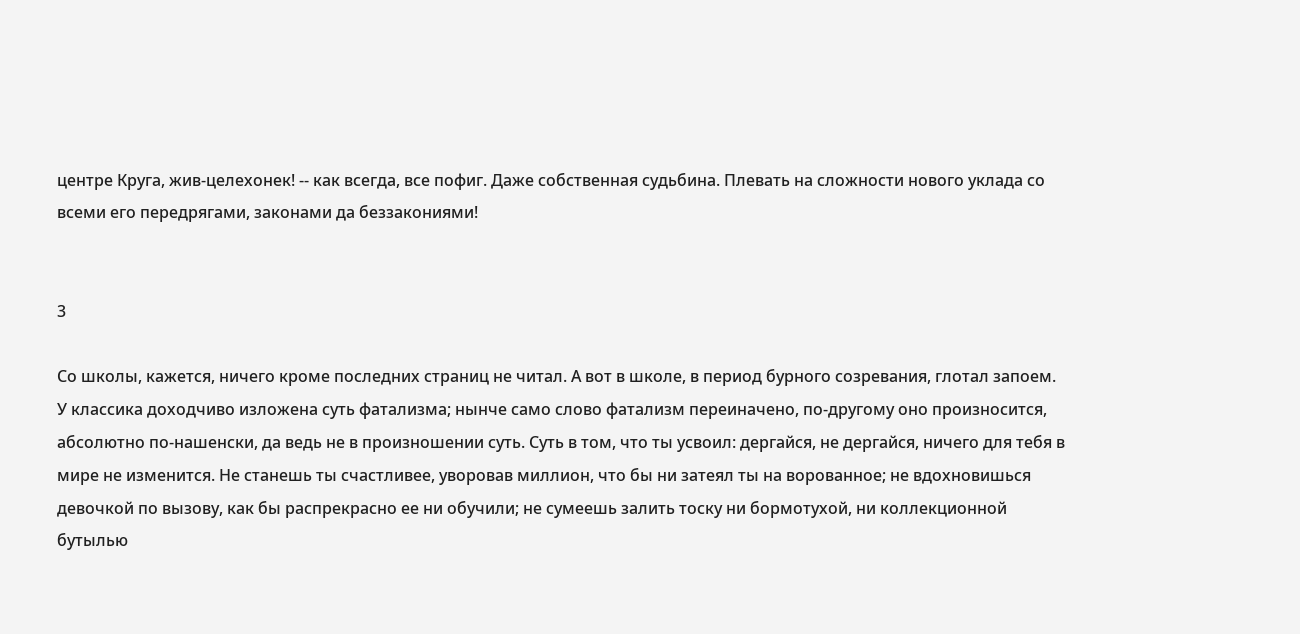центре Круга, жив-целехонек! -- как всегда, все пофиг. Даже собственная судьбина. Плевать на сложности нового уклада со всеми его передрягами, законами да беззакониями!


3

Со школы, кажется, ничего кроме последних страниц не читал. А вот в школе, в период бурного созревания, глотал запоем. У классика доходчиво изложена суть фатализма; нынче само слово фатализм переиначено, по-другому оно произносится, абсолютно по-нашенски, да ведь не в произношении суть. Суть в том, что ты усвоил: дергайся, не дергайся, ничего для тебя в мире не изменится. Не станешь ты счастливее, уворовав миллион, что бы ни затеял ты на ворованное; не вдохновишься девочкой по вызову, как бы распрекрасно ее ни обучили; не сумеешь залить тоску ни бормотухой, ни коллекционной бутылью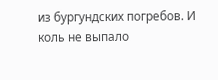из бургундских погребов. И коль не выпало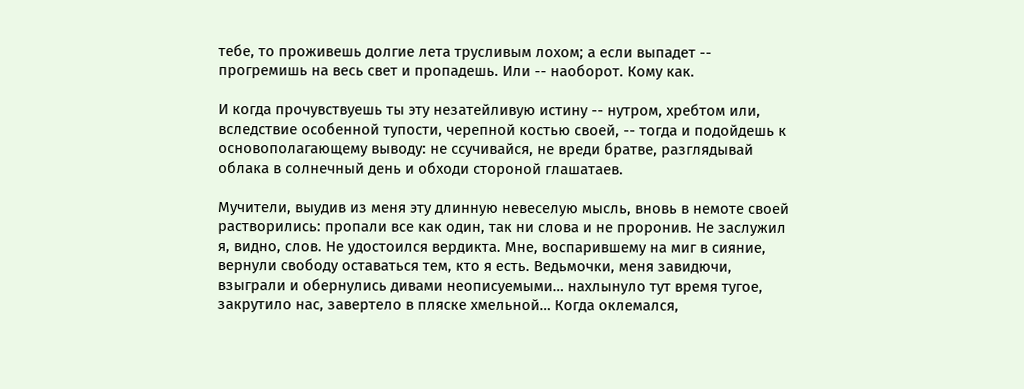тебе, то проживешь долгие лета трусливым лохом; а если выпадет -- прогремишь на весь свет и пропадешь. Или -- наоборот. Кому как.

И когда прочувствуешь ты эту незатейливую истину -- нутром, хребтом или, вследствие особенной тупости, черепной костью своей, -- тогда и подойдешь к основополагающему выводу: не ссучивайся, не вреди братве, разглядывай облака в солнечный день и обходи стороной глашатаев.

Мучители, выудив из меня эту длинную невеселую мысль, вновь в немоте своей растворились: пропали все как один, так ни слова и не проронив. Не заслужил я, видно, слов. Не удостоился вердикта. Мне, воспарившему на миг в сияние, вернули свободу оставаться тем, кто я есть. Ведьмочки, меня завидючи, взыграли и обернулись дивами неописуемыми… нахлынуло тут время тугое, закрутило нас, завертело в пляске хмельной… Когда оклемался,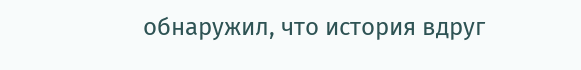обнаружил, что история вдруг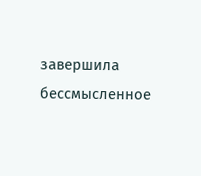завершила бессмысленное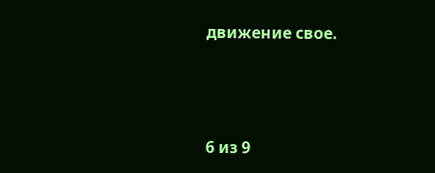движение свое.



6 из 9